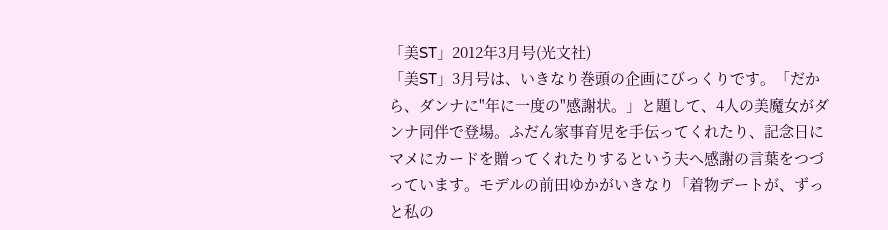「美ST」2012年3月号(光文社)
「美ST」3月号は、いきなり巻頭の企画にびっくりです。「だから、ダンナに"年に一度の"感謝状。」と題して、4人の美魔女がダンナ同伴で登場。ふだん家事育児を手伝ってくれたり、記念日にマメにカードを贈ってくれたりするという夫へ感謝の言葉をつづっています。モデルの前田ゆかがいきなり「着物デートが、ずっと私の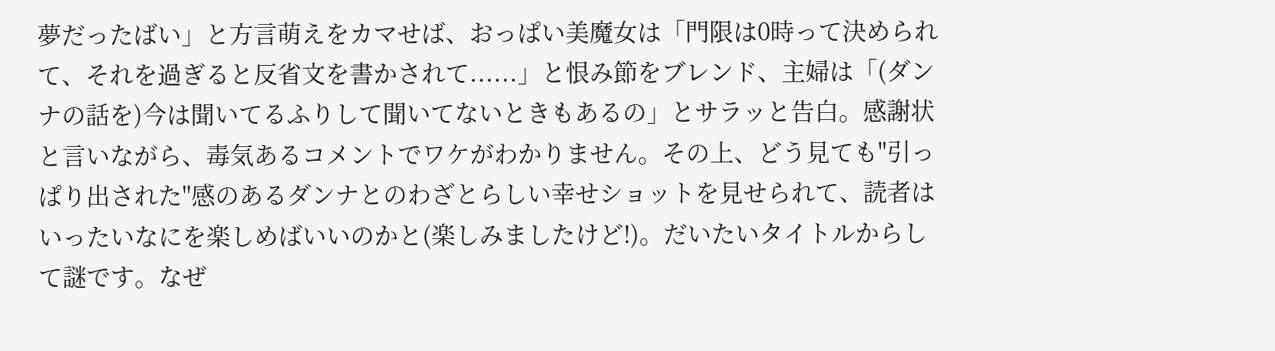夢だったばい」と方言萌えをカマせば、おっぱい美魔女は「門限は0時って決められて、それを過ぎると反省文を書かされて......」と恨み節をブレンド、主婦は「(ダンナの話を)今は聞いてるふりして聞いてないときもあるの」とサラッと告白。感謝状と言いながら、毒気あるコメントでワケがわかりません。その上、どう見ても"引っぱり出された"感のあるダンナとのわざとらしい幸せショットを見せられて、読者はいったいなにを楽しめばいいのかと(楽しみましたけど!)。だいたいタイトルからして謎です。なぜ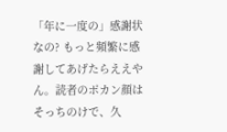「年に一度の」感謝状なの? もっと頻繁に感謝してあげたらええやん。読者のポカン顔はそっちのけで、久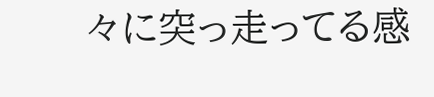々に突っ走ってる感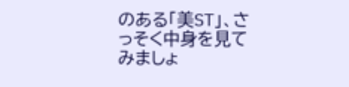のある「美ST」、さっそく中身を見てみましょ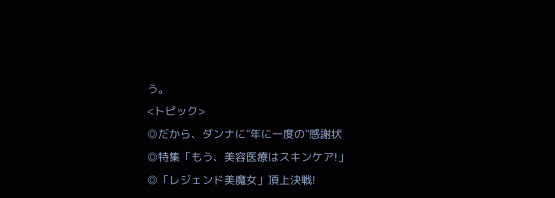う。
<トピック>
◎だから、ダンナに"年に一度の"感謝状
◎特集「もう、美容医療はスキンケア!」
◎「レジェンド美魔女」頂上決戦!